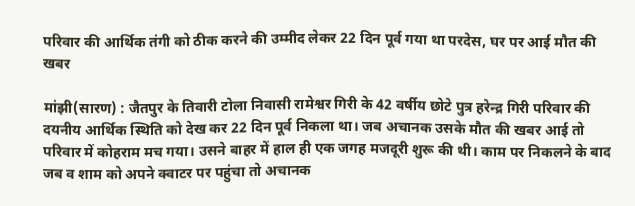परिवार की आर्थिक तंगी को ठीक करने की उम्मीद लेकर 22 दिन पूर्व गया था परदेस, घर पर आई मौत की खबर

मांझी(सारण) : जैतपुर के तिवारी टोला निवासी रामेश्वर गिरी के 42 वर्षीय छोटे पुत्र हरेन्द्र गिरी परिवार की दयनीय आर्थिक स्थिति को देख कर 22 दिन पूर्व निकला था। जब अचानक उसके मौत की खबर आई तो परिवार में कोहराम मच गया। उसने बाहर में हाल ही एक जगह मजदूरी शुरू की थी। काम पर निकलने के बाद जब व शाम को अपने क्वाटर पर पहुंचा तो अचानक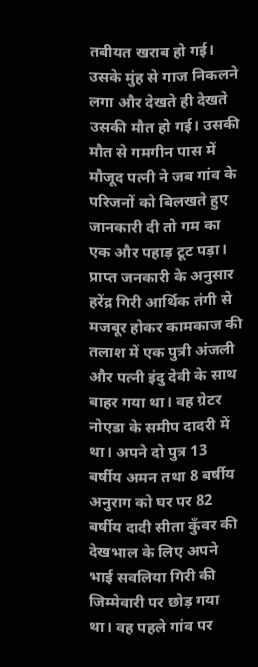तबीयत खराब हो गई। उसके मुंह से गाज निकलने लगा और देखते ही देखते उसकी मौत हो गई। उसकी मौत से गमगीन पास में मौजूद पत्नी ने जब गांव के परिजनों को बिलखते हुए जानकारी दी तो गम का एक और पहाड़ टूट पड़ा। प्राप्त जनकारी के अनुसार हरेंद्र गिरी आर्थिक तंगी से मजबूर होकर कामकाज की तलाश में एक पुत्री अंजली और पत्नी इंदु देवी के साथ बाहर गया था। वह ग्रेटर नोएडा के समीप दादरी में था। अपने दो पुत्र 13 बर्षीय अमन तथा 8 बर्षीय अनुराग को घर पर 82 बर्षीय दादी सीता कुँवर की देखभाल के लिए अपने भाई सवलिया गिरी की जिम्मेवारी पर छोड़ गया था। वह पहले गांव पर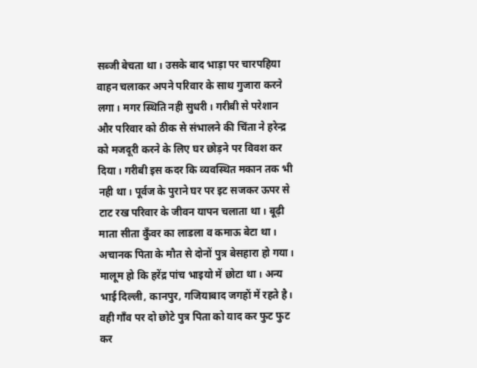सब्जी बेचता था। उसके बाद भाड़ा पर चारपहिया वाहन चलाकर अपने परिवार के साथ गुजारा करने लगा। मगर स्थिति नही सुधरी। गरीबी से परेशान और परिवार को ठीक से संभालने की चिंता ने हरेन्द्र को मजदूरी करने के लिए घर छोड़ने पर विवश कर दिया। गरीबी इस कदर कि व्यवस्थित मकान तक भी नही था। पूर्वज के पुराने घर पर इट सजकर ऊपर से टाट रख परिवार के जीवन यापन चलाता था। बूढ़ी माता सीता कुँवर का लाडला व कमाऊ बेटा था। अचानक पिता के मौत से दोनों पुत्र बेसहारा हो गया। मालूम हो कि हरेंद्र पांच भाइयो में छोटा था। अन्य भाई दिल्ली, कानपुर, गजियाबाद जगहों में रहते है। वही गाँव पर दो छोटे पुत्र पिता को याद कर फुट फुट कर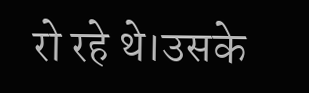रो रहे थे।उसके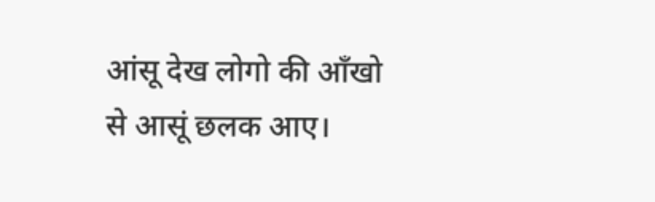आंसू देख लोगो की आँखो से आसूं छलक आए।